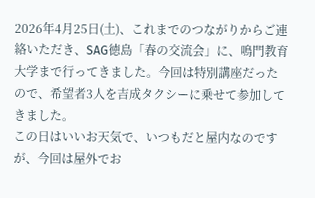2026年4月25日(土)、これまでのつながりからご連絡いただき、SAG徳島「春の交流会」に、鳴門教育大学まで行ってきました。今回は特別講座だったので、希望者3人を吉成タクシーに乗せて参加してきました。
この日はいいお天気で、いつもだと屋内なのですが、今回は屋外でお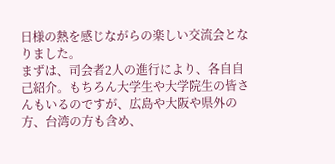日様の熱を感じながらの楽しい交流会となりました。
まずは、司会者2人の進行により、各自自己紹介。もちろん大学生や大学院生の皆さんもいるのですが、広島や大阪や県外の方、台湾の方も含め、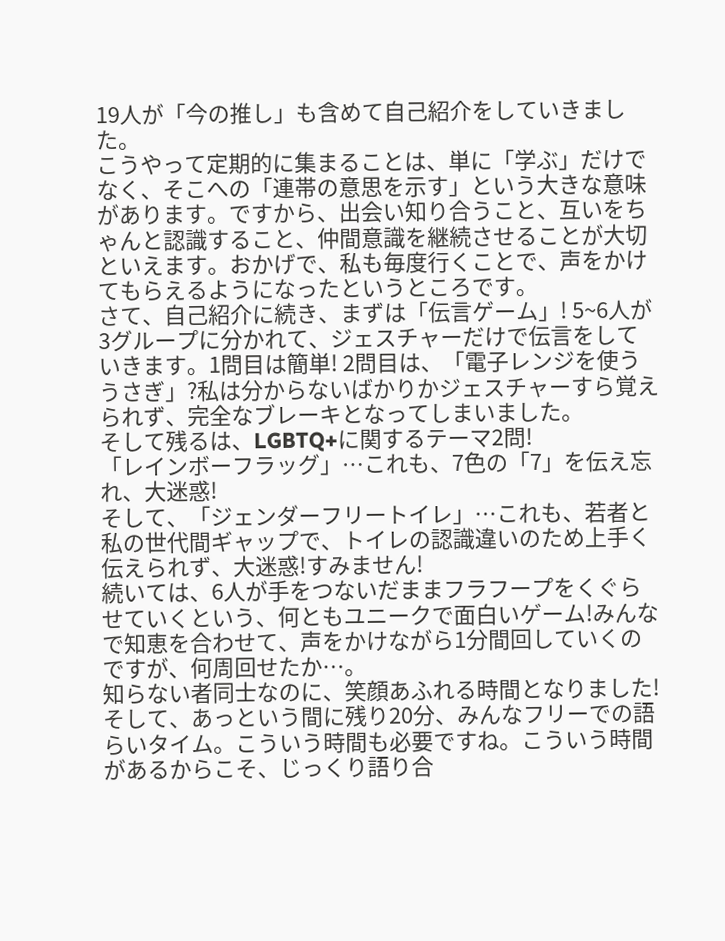19人が「今の推し」も含めて自己紹介をしていきました。
こうやって定期的に集まることは、単に「学ぶ」だけでなく、そこへの「連帯の意思を示す」という大きな意味があります。ですから、出会い知り合うこと、互いをちゃんと認識すること、仲間意識を継続させることが大切といえます。おかげで、私も毎度行くことで、声をかけてもらえるようになったというところです。
さて、自己紹介に続き、まずは「伝言ゲーム」! 5~6人が3グループに分かれて、ジェスチャーだけで伝言をしていきます。1問目は簡単! 2問目は、「電子レンジを使ううさぎ」?私は分からないばかりかジェスチャーすら覚えられず、完全なブレーキとなってしまいました。
そして残るは、LGBTQ+に関するテーマ2問!
「レインボーフラッグ」…これも、7色の「7」を伝え忘れ、大迷惑!
そして、「ジェンダーフリートイレ」…これも、若者と私の世代間ギャップで、トイレの認識違いのため上手く伝えられず、大迷惑!すみません!
続いては、6人が手をつないだままフラフープをくぐらせていくという、何ともユニークで面白いゲーム!みんなで知恵を合わせて、声をかけながら1分間回していくのですが、何周回せたか…。
知らない者同士なのに、笑顔あふれる時間となりました!
そして、あっという間に残り20分、みんなフリーでの語らいタイム。こういう時間も必要ですね。こういう時間があるからこそ、じっくり語り合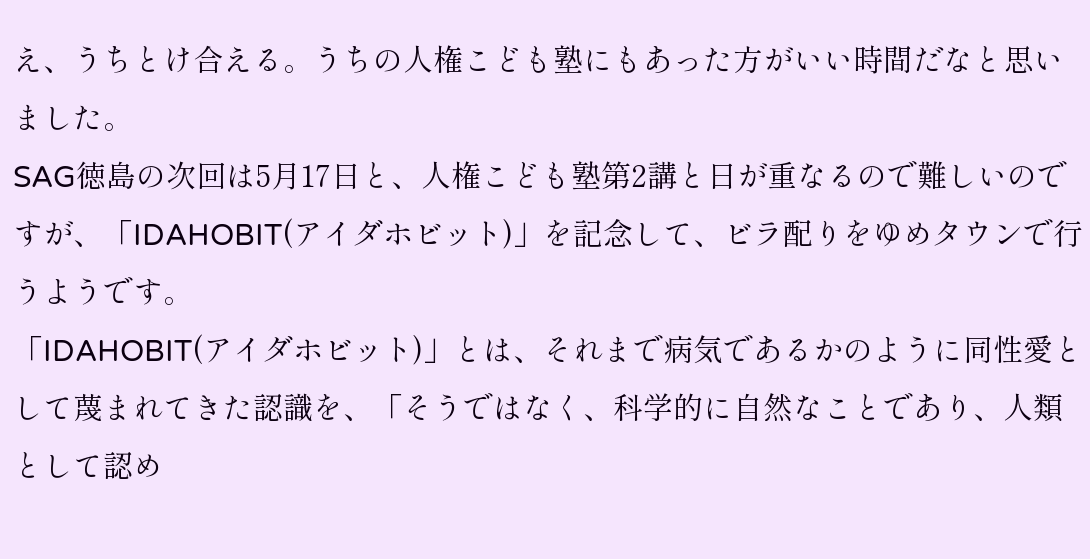え、うちとけ合える。うちの人権こども塾にもあった方がいい時間だなと思いました。
SAG徳島の次回は5月17日と、人権こども塾第2講と日が重なるので難しいのですが、「IDAHOBIT(アイダホビット)」を記念して、ビラ配りをゆめタウンで行うようです。
「IDAHOBIT(アイダホビット)」とは、それまで病気であるかのように同性愛として蔑まれてきた認識を、「そうではなく、科学的に自然なことであり、人類として認め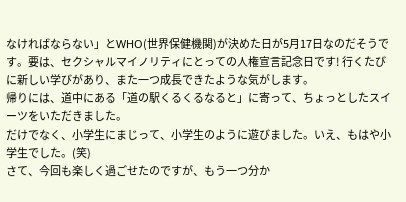なければならない」とWHO(世界保健機関)が決めた日が5月17日なのだそうです。要は、セクシャルマイノリティにとっての人権宣言記念日です! 行くたびに新しい学びがあり、また一つ成長できたような気がします。
帰りには、道中にある「道の駅くるくるなると」に寄って、ちょっとしたスイーツをいただきました。
だけでなく、小学生にまじって、小学生のように遊びました。いえ、もはや小学生でした。(笑)
さて、今回も楽しく過ごせたのですが、もう一つ分か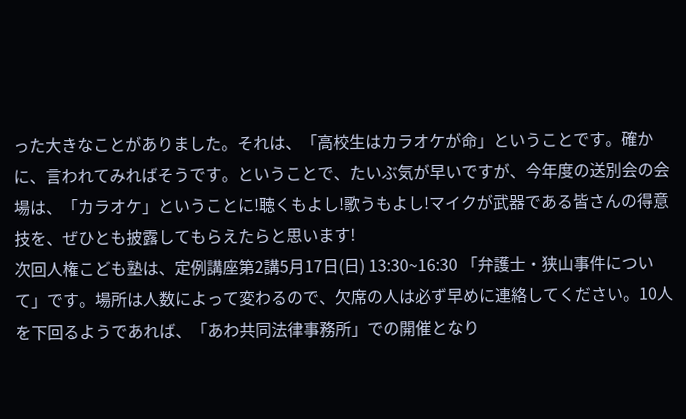った大きなことがありました。それは、「高校生はカラオケが命」ということです。確かに、言われてみればそうです。ということで、たいぶ気が早いですが、今年度の送別会の会場は、「カラオケ」ということに!聴くもよし!歌うもよし!マイクが武器である皆さんの得意技を、ぜひとも披露してもらえたらと思います!
次回人権こども塾は、定例講座第2講5月17日(日) 13:30~16:30 「弁護士・狭山事件について」です。場所は人数によって変わるので、欠席の人は必ず早めに連絡してください。10人を下回るようであれば、「あわ共同法律事務所」での開催となり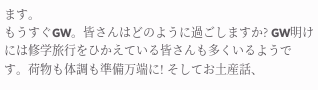ます。
もうすぐGW。皆さんはどのように過ごしますか? GW明けには修学旅行をひかえている皆さんも多くいるようです。荷物も体調も準備万端に! そしてお土産話、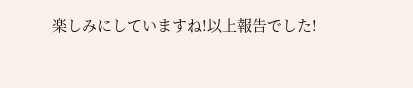楽しみにしていますね!以上報告でした!